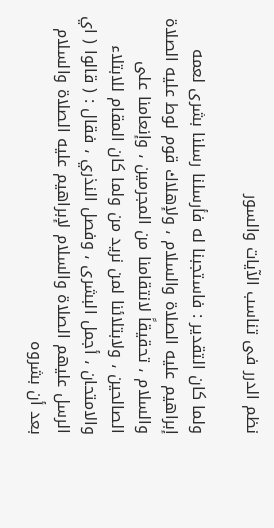نظم الدرر فى تناسب الآيات والسور

ولما كان التقدير : فاستجبنا له فأرسلنا رسلنا بشرى لعمه إبراهيم عليه الصلاة والسلام ، ولإهلاك قوم لوط عليه الصلاة والسلام ، تحقيقاً لانتقامنا من المجرمين ، وإنعامنا على الصالحين ، ولابتلائنا لمن نريد من ولما كان المقام للابتلاء والامتحان ، أجمل البشرى ، وفصل النذري ، فقال : ( قالوا ( اي الرسل عليهم الصلاة والسلام لإبراهيم عليه الصلاة والسلام بعد أن بشروه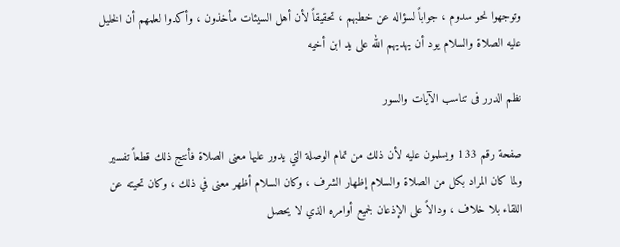وتوجهوا نحو سدوم ، جواباً لسؤاله عن خطبهم ، تحقيقاً لأن أهل السيئات مأخذون ، وأكدوا لعلمهم أن الخليل عليه الصلاة والسلام يود أن يهديهم الله على يد ابن أخيه

نظم الدرر فى تناسب الآيات والسور

صفحة رقم 133 ويسلمون عليه لأن ذلك من تمام الوصلة التي يدور عليها معنى الصلاة فأنتج ذلك قطعاً تفسير ولما كان المراد بكل من الصلاة والسلام إظهار الشرف ، وكان السلام أظهر معنى في ذلك ، وكان تحيته عن اللقاء بلا خلاف ، ودالاً على الإذعان لجميع أوامره الذي لا يحصل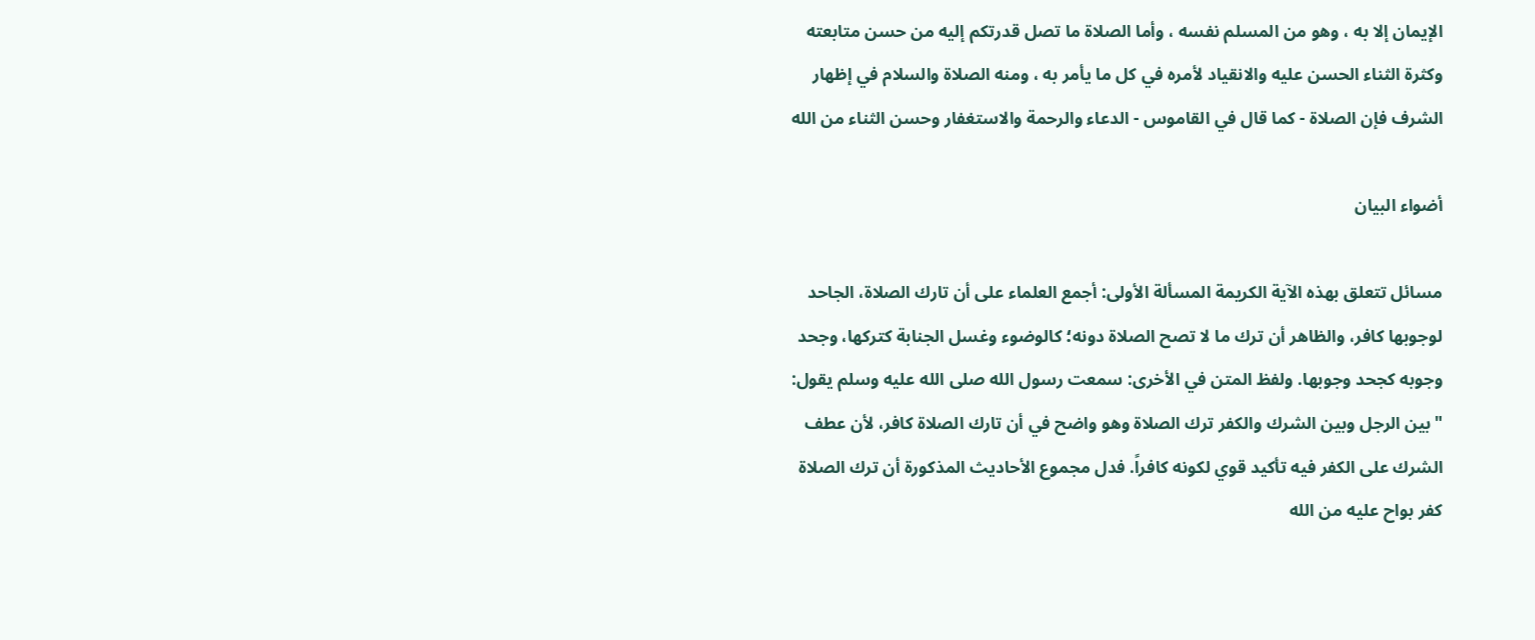الإيمان إلا به ، وهو من المسلم نفسه ، وأما الصلاة ما تصل قدرتكم إليه من حسن متابعته وكثرة الثناء الحسن عليه والانقياد لأمره في كل ما يأمر به ، ومنه الصلاة والسلام في إظهار الشرف فإن الصلاة - كما قال في القاموس - الدعاء والرحمة والاستغفار وحسن الثناء من الله

أضواء البيان

مسائل تتعلق بهذه الآية الكريمة المسألة الأولى: أجمع العلماء على أن تارك الصلاة، الجاحد لوجوبها كافر، والظاهر أن ترك ما لا تصح الصلاة دونه؛ كالوضوء وغسل الجنابة كتركها، وجحد وجوبه كجحد وجوبها. ولفظ المتن في الأخرى: سمعت رسول الله صلى الله عليه وسلم يقول: "بين الرجل وبين الشرك والكفر ترك الصلاة وهو واضح في أن تارك الصلاة كافر، لأن عطف الشرك على الكفر فيه تأكيد قوي لكونه كافراً. فدل مجموع الأحاديث المذكورة أن ترك الصلاة كفر بواح عليه من الله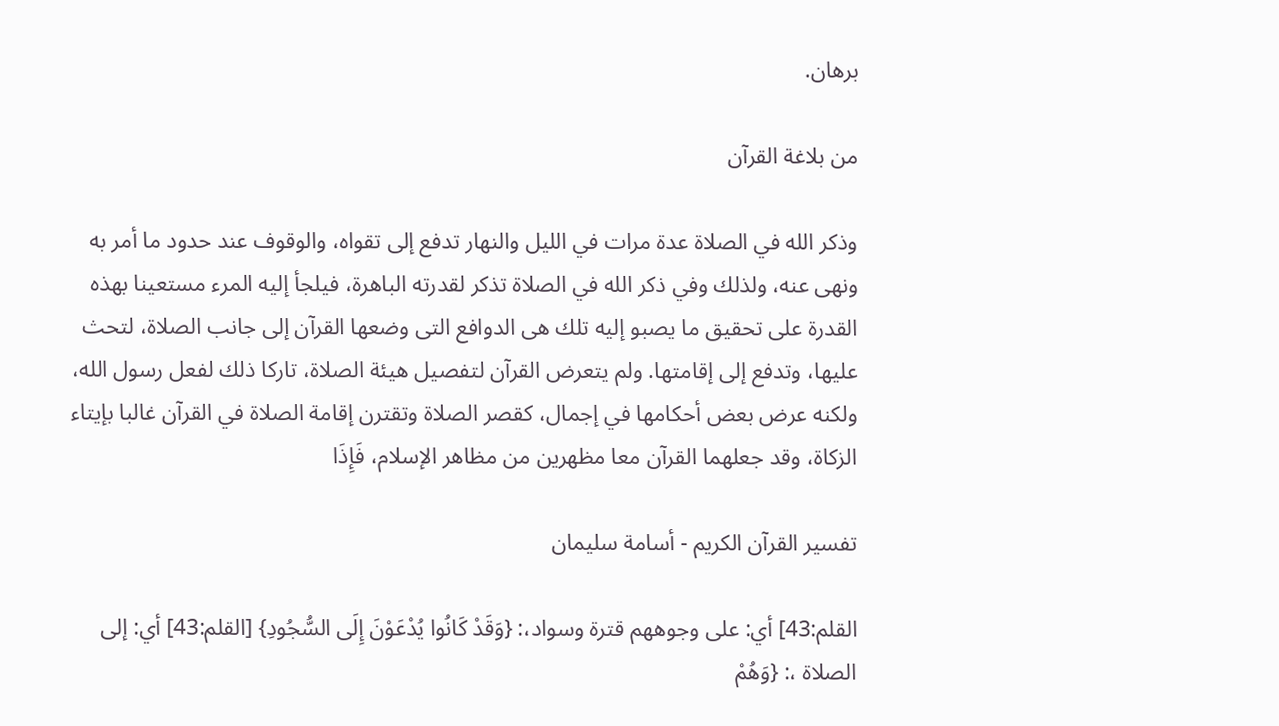برهان.

من بلاغة القرآن

وذكر الله في الصلاة عدة مرات في الليل والنهار تدفع إلى تقواه، والوقوف عند حدود ما أمر به ونهى عنه، ولذلك وفي ذكر الله في الصلاة تذكر لقدرته الباهرة، فيلجأ إليه المرء مستعينا بهذه القدرة على تحقيق ما يصبو إليه تلك هى الدوافع التى وضعها القرآن إلى جانب الصلاة، لتحث عليها، وتدفع إلى إقامتها. ولم يتعرض القرآن لتفصيل هيئة الصلاة، تاركا ذلك لفعل رسول الله، ولكنه عرض بعض أحكامها في إجمال، كقصر الصلاة وتقترن إقامة الصلاة في القرآن غالبا بإيتاء الزكاة، وقد جعلهما القرآن معا مظهرين من مظاهر الإسلام، فَإِذَا

تفسير القرآن الكريم - أسامة سليمان

القلم:43] أي: على وجوههم قترة وسواد،: {وَقَدْ كَانُوا يُدْعَوْنَ إِلَى السُّجُودِ} [القلم:43] أي: إلى الصلاة ،: {وَهُمْ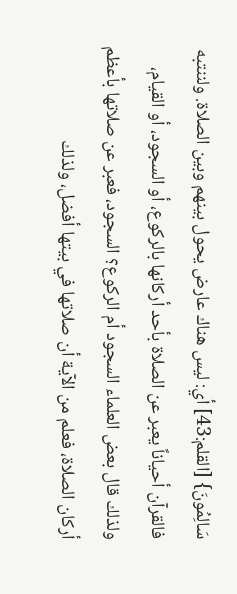سَالِمُونَ} [القلم:43] أي: ليس هناك عارض يحول بينهم وبين الصلاة. ولننتبه فالقرآن أحياناً يعبر عن الصلاة بأحد أركانها بالركوع، أو السجود، أو القيام، ولذلك قال بعض العلماء السجود أم الركوع؟ السجود، فعبر عن صلاتها بأعظم أركان الصلاة، فعلم من الآية أن صلاتها في بيتها أفضل، ولذلك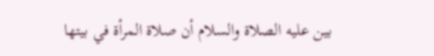بين عليه الصلاة والسلام أن صلاة المرأة في بيتها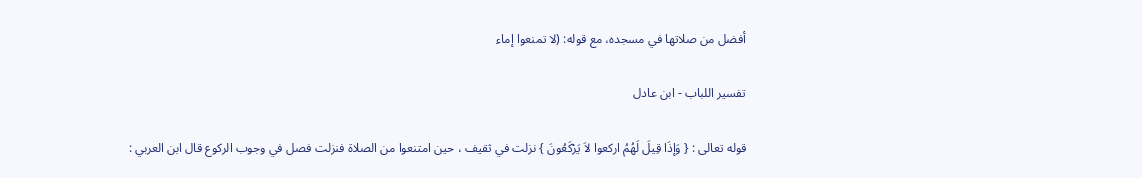أفضل من صلاتها في مسجده، مع قوله: (لا تمنعوا إماء

تفسير اللباب - ابن عادل

قوله تعالى : { وَإذَا قِيلَ لَهُمُ اركعوا لاَ يَرْكَعُونَ } نزلت في ثقيف ، حين امتنعوا من الصلاة فنزلت فصل في وجوب الركوع قال ابن العربي :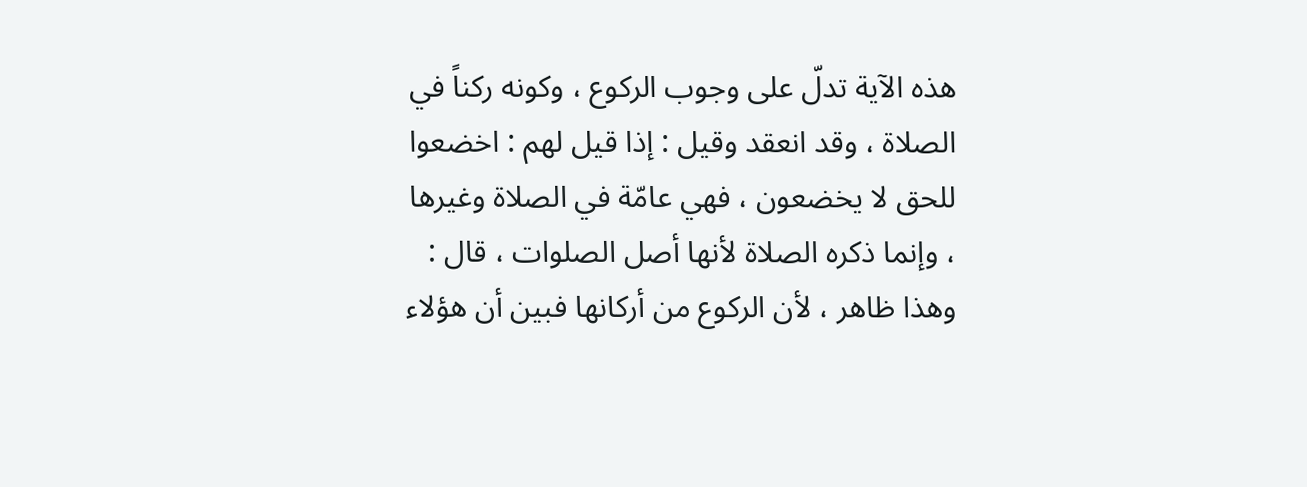هذه الآية تدلّ على وجوب الركوع ، وكونه ركناً في الصلاة ، وقد انعقد وقيل : إذا قيل لهم : اخضعوا للحق لا يخضعون ، فهي عامّة في الصلاة وغيرها ، وإنما ذكره الصلاة لأنها أصل الصلوات ، قال : وهذا ظاهر ، لأن الركوع من أركانها فبين أن هؤلاء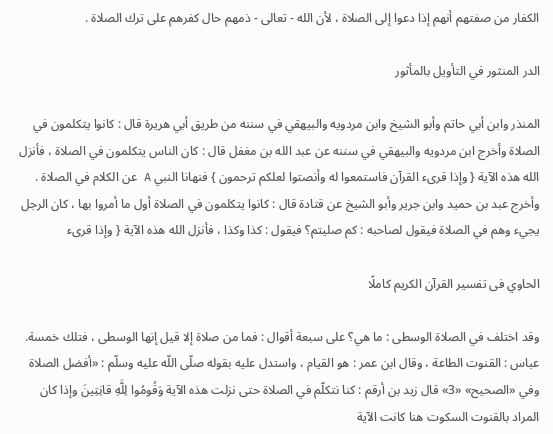الكفار من صفتهم أنهم إذا دعوا إلى الصلاة ، لأن الله - تعالى - ذمهم حال كفرهم على ترك الصلاة .

الدر المنثور في التأويل بالمأثور

المنذر وابن أبي حاتم وأبو الشيخ وابن مردويه والبيهقي في سننه من طريق أبي هريرة قال : كانوا يتكلمون في الصلاة وأخرج ابن مردويه والبيهقي في سننه عن عبد الله بن مغفل قال : كان الناس يتكلمون في الصلاة ، فأنزل الله هذه الآية { وإذا قرىء القرآن فاستمعوا له وأنصتوا لعلكم ترحمون } فنهانا النبي A عن الكلام في الصلاة . وأخرج عبد بن حميد وابن جرير وأبو الشيخ عن قتادة قال : كانوا يتكلمون في الصلاة أول ما أمروا بها ، كان الرجل يجيء وهم في الصلاة فيقول لصاحبه : كم صليتم؟ فيقول : كذا وكذا ، فأنزل الله هذه الآية { وإذا قرىء

الحاوي فى تفسير القرآن الكريم كاملًا

وقد اختلف في الصلاة الوسطى : ما هي؟ على سبعة أقوال : فما من صلاة إلا قيل إنها الوسطى ، فتلك خمسة. عباس : القنوت الطاعة ، وقال ابن عمر : هو القيام ، واستدل عليه بقوله صلّى اللّه عليه وسلّم : «أفضل الصلاة وفي «الصحيح» «3» قال زيد بن أرقم : كنا نتكلّم في الصلاة حتى نزلت هذه الآية وَقُومُوا لِلَّهِ قانِتِينَ وإذا كان المراد بالقنوت السكوت هنا كانت الآية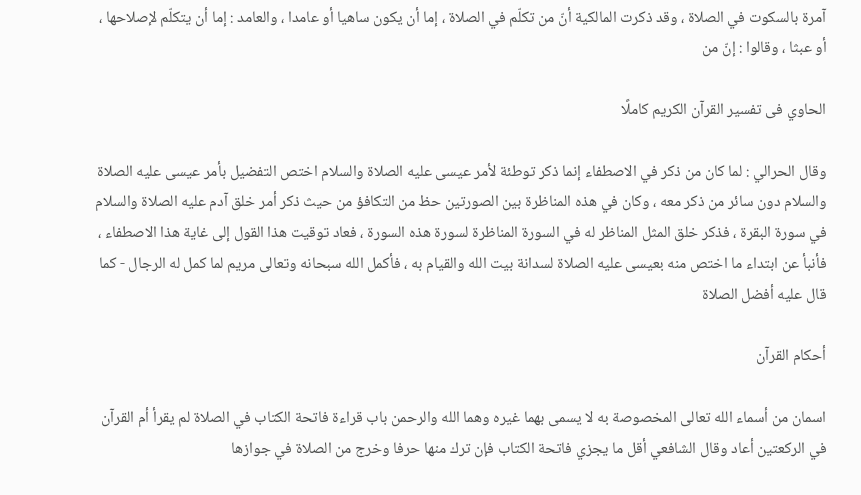آمرة بالسكوت في الصلاة ، وقد ذكرت المالكية أنّ من تكلّم في الصلاة ، إما أن يكون ساهيا أو عامدا ، والعامد : إما أن يتكلّم لإصلاحها ، أو عبثا ، وقالوا : إنّ من

الحاوي فى تفسير القرآن الكريم كاملًا

وقال الحرالي : لما كان من ذكر في الاصطفاء إنما ذكر توطئة لأمر عيسى عليه الصلاة والسلام اختص التفضيل بأمر عيسى عليه الصلاة والسلام دون سائر من ذكر معه ، وكان في هذه المناظرة بين الصورتين حظ من التكافؤ من حيث ذكر أمر خلق آدم عليه الصلاة والسلام في سورة البقرة ، فذكر خلق المثل المناظر له في السورة المناظرة لسورة هذه السورة ، فعاد توقيت هذا القول إلى غاية هذا الاصطفاء ، فأنبأ عن ابتداء ما اختص منه بعيسى عليه الصلاة لسدانة بيت الله والقيام به ، فأكمل الله سبحانه وتعالى مريم لما كمل له الرجال - كما قال عليه أفضل الصلاة

أحكام القرآن

اسمان من أسماء الله تعالى المخصوصة به لا يسمى بهما غيره وهما الله والرحمن باب قراءة فاتحة الكتاب في الصلاة لم يقرأ أم القرآن في الركعتين أعاد وقال الشافعي أقل ما يجزي فاتحة الكتاب فإن ترك منها حرفا وخرج من الصلاة في جوازها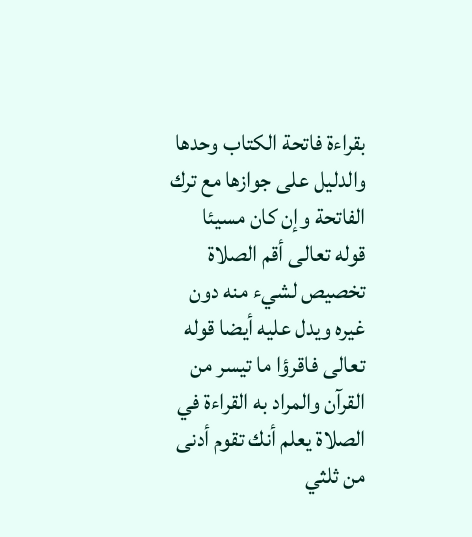بقراءة فاتحة الكتاب وحدها والدليل على جوازها مع ترك الفاتحة وإن كان مسيئا قوله تعالى أقم الصلاة تخصيص لشيء منه دون غيره ويدل عليه أيضا قوله تعالى فاقرؤا ما تيسر من القرآن والمراد به القراءة في الصلاة يعلم أنك تقوم أدنى من ثلثي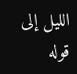الليل إلى قوله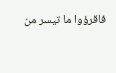فاقرؤوا ما تيسر من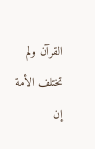القرآن ولم تختلف الأمة إن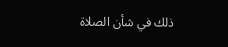ذلك في شأن الصلاة